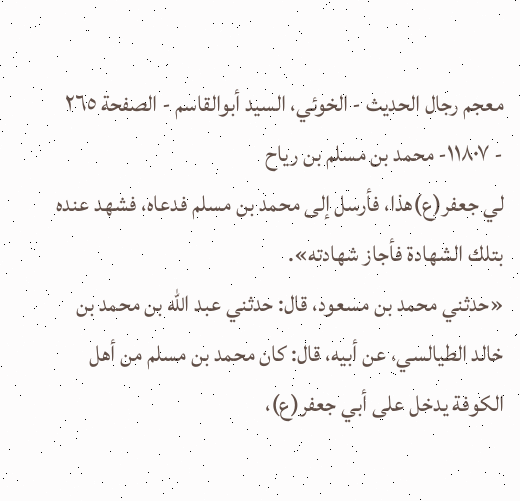معجم رجال الحديث - الخوئي، السيد أبوالقاسم - الصفحة ٢٦٥ - ١١٨٠٧- محمد بن مسلم بن رياح
لي جعفر(ع)هذا، فأرسل إلى محمد بن مسلم فدعاه، فشهد عنده بتلك الشهادة فأجاز شهادته».
«حدثني محمد بن مسعود، قال: حدثني عبد الله بن محمد بن خالد الطيالسي، عن أبيه، قال: كان محمد بن مسلم من أهل الكوفة يدخل على أبي جعفر(ع)،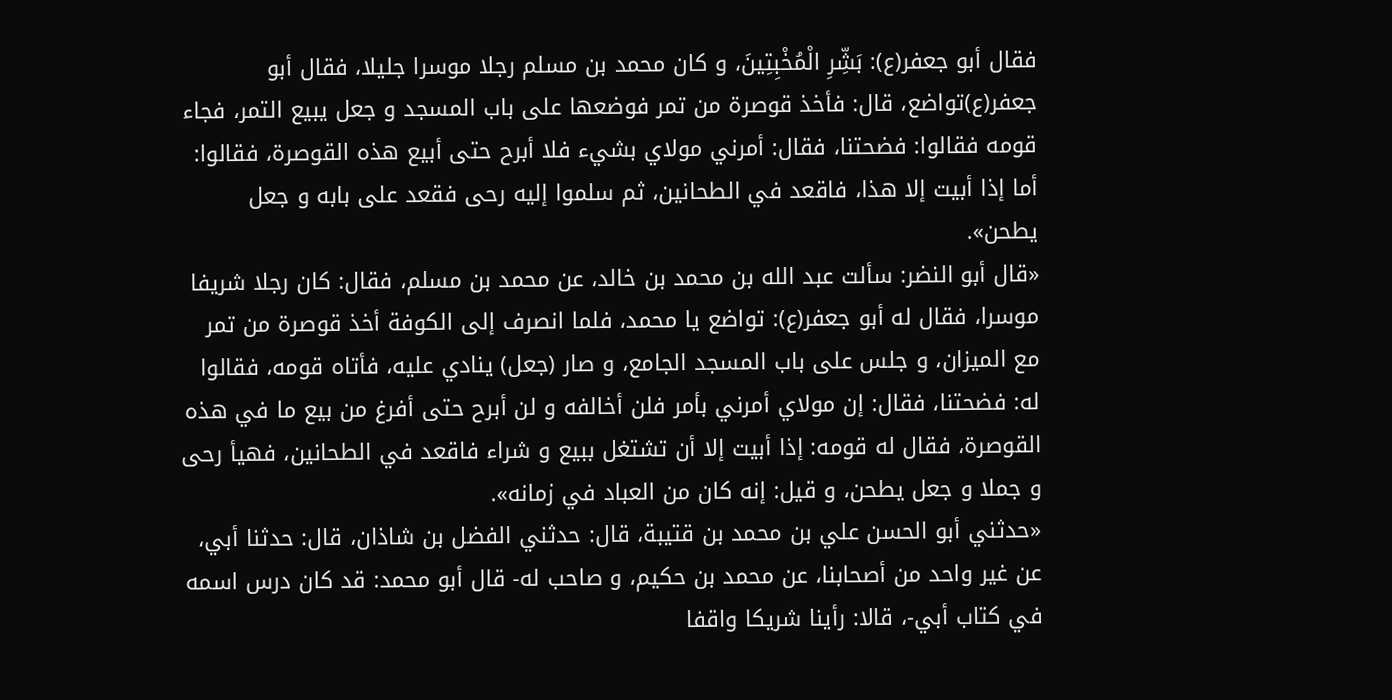فقال أبو جعفر(ع): بَشِّرِ الْمُخْبِتِينَ، و كان محمد بن مسلم رجلا موسرا جليلا، فقال أبو جعفر(ع)تواضع، قال: فأخذ قوصرة من تمر فوضعها على باب المسجد و جعل يبيع التمر، فجاء قومه فقالوا: فضحتنا، فقال: أمرني مولاي بشيء فلا أبرح حتى أبيع هذه القوصرة، فقالوا: أما إذا أبيت إلا هذا، فاقعد في الطحانين، ثم سلموا إليه رحى فقعد على بابه و جعل يطحن».
«قال أبو النضر: سألت عبد الله بن محمد بن خالد، عن محمد بن مسلم، فقال: كان رجلا شريفا موسرا، فقال له أبو جعفر(ع): تواضع يا محمد، فلما انصرف إلى الكوفة أخذ قوصرة من تمر مع الميزان، و جلس على باب المسجد الجامع، و صار (جعل) ينادي عليه، فأتاه قومه، فقالوا له: فضحتنا، فقال: إن مولاي أمرني بأمر فلن أخالفه و لن أبرح حتى أفرغ من بيع ما في هذه القوصرة، فقال له قومه: إذا أبيت إلا أن تشتغل ببيع و شراء فاقعد في الطحانين، فهيأ رحى و جملا و جعل يطحن، و قيل: إنه كان من العباد في زمانه».
«حدثني أبو الحسن علي بن محمد بن قتيبة، قال: حدثني الفضل بن شاذان، قال: حدثنا أبي، عن غير واحد من أصحابنا، عن محمد بن حكيم، و صاحب له- قال أبو محمد: قد كان درس اسمه في كتاب أبي-، قالا: رأينا شريكا واقفا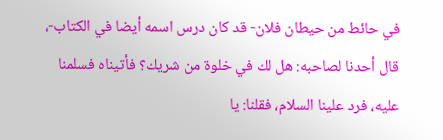في حائط من حيطان فلان- قد كان درس اسمه أيضا في الكتاب-، قال أحدنا لصاحبه: هل لك في خلوة من شريك؟ فأتيناه فسلمنا عليه، فرد علينا السلام، فقلنا: يا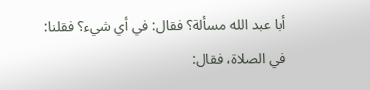أبا عبد الله مسألة؟ فقال: في أي شيء؟ فقلنا: في الصلاة، فقال: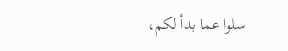سلوا عما بدأ لكم،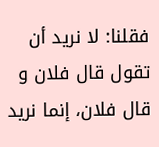فقلنا: لا نريد أن تقول قال فلان و قال فلان، إنما نريد